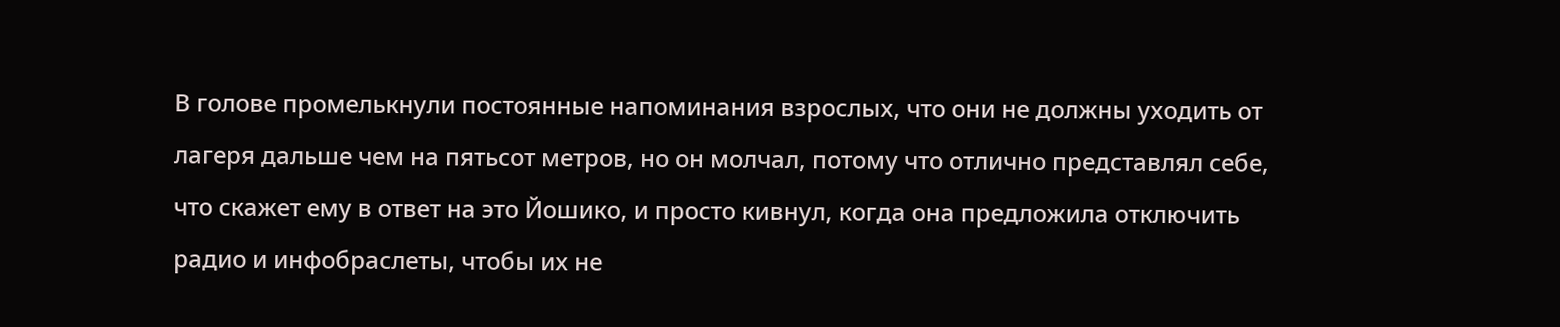В голове промелькнули постоянные напоминания взрослых, что они не должны уходить от лагеря дальше чем на пятьсот метров, но он молчал, потому что отлично представлял себе, что скажет ему в ответ на это Йошико, и просто кивнул, когда она предложила отключить радио и инфобраслеты, чтобы их не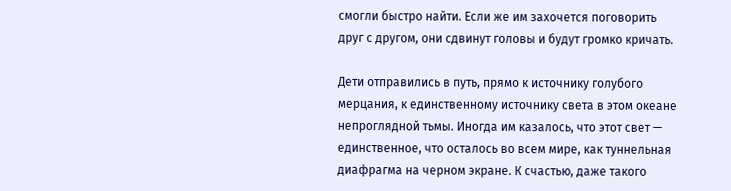смогли быстро найти. Если же им захочется поговорить друг с другом, они сдвинут головы и будут громко кричать.

Дети отправились в путь, прямо к источнику голубого мерцания, к единственному источнику света в этом океане непроглядной тьмы. Иногда им казалось, что этот свет — единственное, что осталось во всем мире, как туннельная диафрагма на черном экране. К счастью, даже такого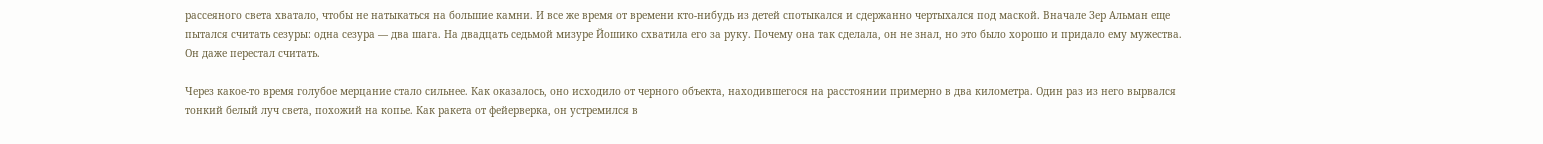рассеяного света хватало, чтобы не натыкаться на большие камни. И все же время от времени кто-нибудь из детей спотыкался и сдержанно чертыхался под маской. Вначале Зер Альман еще пытался считать сезуры: одна сезура — два шага. На двадцать седьмой мизуре Йошико схватила его за руку. Почему она так сделала, он не знал, но это было хорошо и придало ему мужества. Он даже перестал считать.

Через какое-то время голубое мерцание стало сильнее. Как оказалось, оно исходило от черного объекта, находившегося на расстоянии примерно в два километра. Один раз из него вырвался тонкий белый луч света, похожий на копье. Как ракета от фейерверка, он устремился в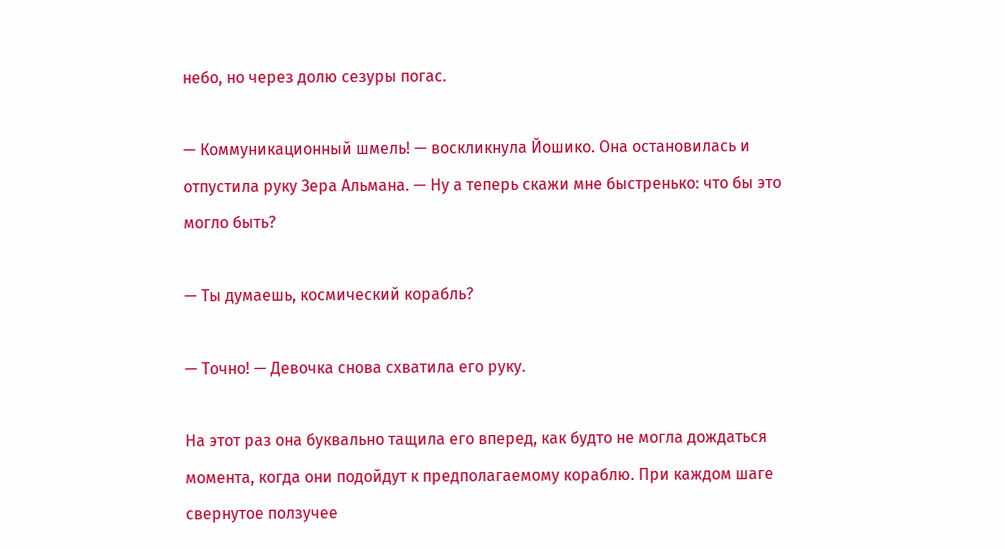небо, но через долю сезуры погас.

— Коммуникационный шмель! — воскликнула Йошико. Она остановилась и отпустила руку Зера Альмана. — Ну а теперь скажи мне быстренько: что бы это могло быть?

— Ты думаешь, космический корабль?

— Точно! — Девочка снова схватила его руку.

На этот раз она буквально тащила его вперед, как будто не могла дождаться момента, когда они подойдут к предполагаемому кораблю. При каждом шаге свернутое ползучее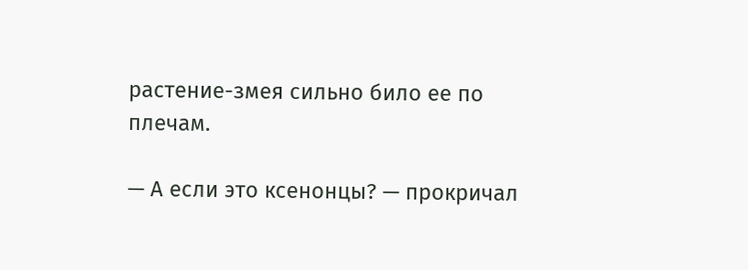растение-змея сильно било ее по плечам.

— А если это ксенонцы? — прокричал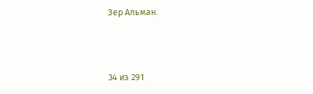Зер Альман.



34 из 291